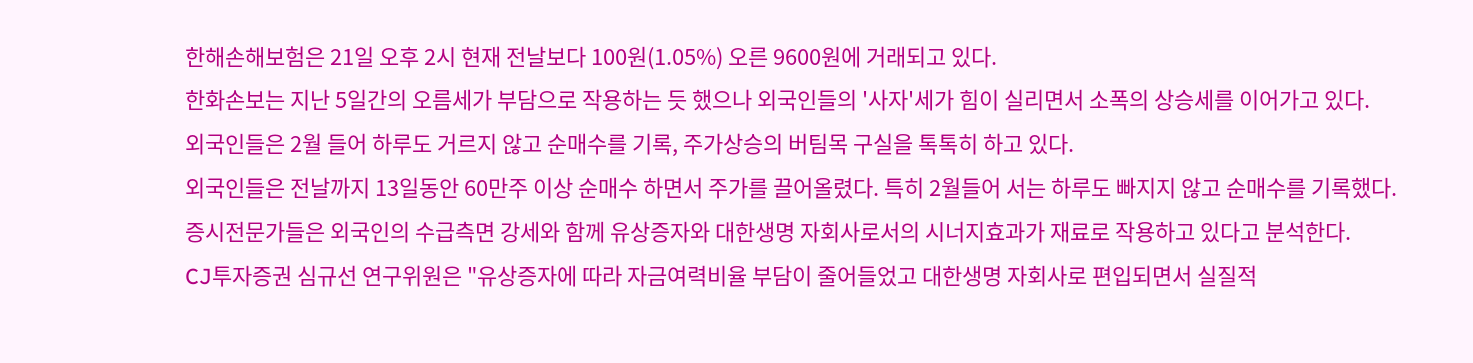한해손해보험은 21일 오후 2시 현재 전날보다 100원(1.05%) 오른 9600원에 거래되고 있다.
한화손보는 지난 5일간의 오름세가 부담으로 작용하는 듯 했으나 외국인들의 '사자'세가 힘이 실리면서 소폭의 상승세를 이어가고 있다.
외국인들은 2월 들어 하루도 거르지 않고 순매수를 기록, 주가상승의 버팀목 구실을 톡톡히 하고 있다.
외국인들은 전날까지 13일동안 60만주 이상 순매수 하면서 주가를 끌어올렸다. 특히 2월들어 서는 하루도 빠지지 않고 순매수를 기록했다.
증시전문가들은 외국인의 수급측면 강세와 함께 유상증자와 대한생명 자회사로서의 시너지효과가 재료로 작용하고 있다고 분석한다.
CJ투자증권 심규선 연구위원은 "유상증자에 따라 자금여력비율 부담이 줄어들었고 대한생명 자회사로 편입되면서 실질적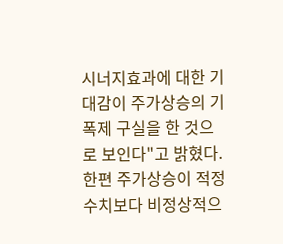시너지효과에 대한 기대감이 주가상승의 기폭제 구실을 한 것으로 보인다"고 밝혔다.
한편 주가상승이 적정수치보다 비정상적으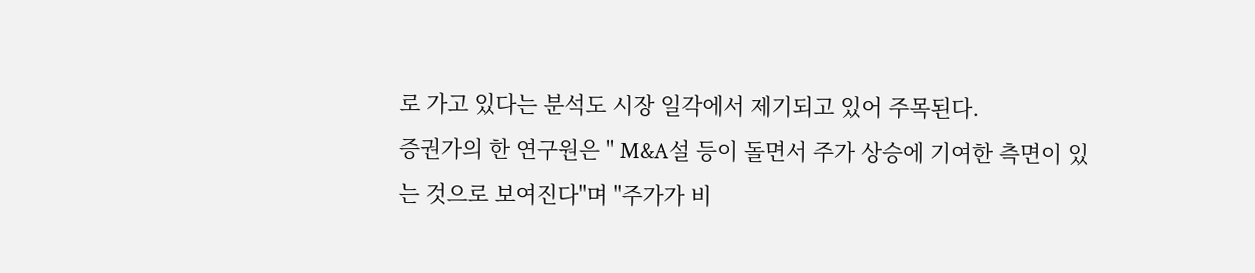로 가고 있다는 분석도 시장 일각에서 제기되고 있어 주목된다.
증권가의 한 연구원은 " M&A설 등이 돌면서 주가 상승에 기여한 측면이 있는 것으로 보여진다"며 "주가가 비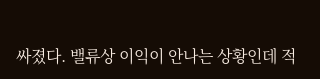싸졌다. 밸류상 이익이 안나는 상황인데 적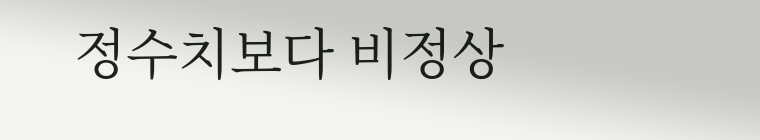정수치보다 비정상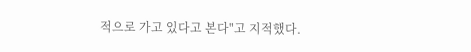적으로 가고 있다고 본다"고 지적했다.